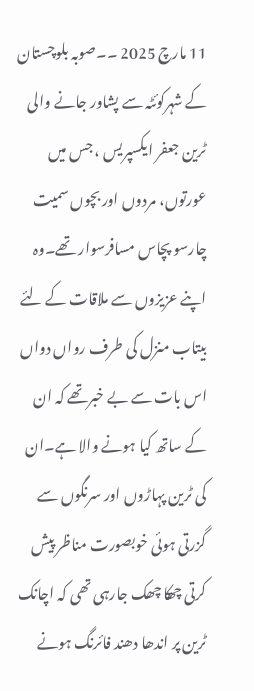11 مارچ 2025 ۔۔صوبہ بلوچستان کے شہرکوئٹہ سے پشاور جانے والی ٹرین جعفر ایکسپریس ، جس میں عورتوں، مردوں اور بچوں سمیت چارسو پچاس مسافرسوار تھے۔وہ اپنے عزیزوں سے ملاقات کے لئے بیتاب منزل کی طرف رواں دواں اس بات سے بے خبرتھے کہ ان کے ساتھ کیا ہونے والا ہے۔ان کی ٹرین پہاڑوں اور سرنگوں سے گزرتی ہوئی خوبصورت مناظر پیش کرتی چھکا چھک جارہی تھی کہ اچانک ٹرین پر اندھا دھند فائرنگ ہونے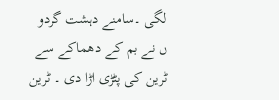لگی ۔سامنے دہشت گردو ں نے بم کے دھماکے سے ٹرین کی پٹڑی اڑا دی ۔ ٹرین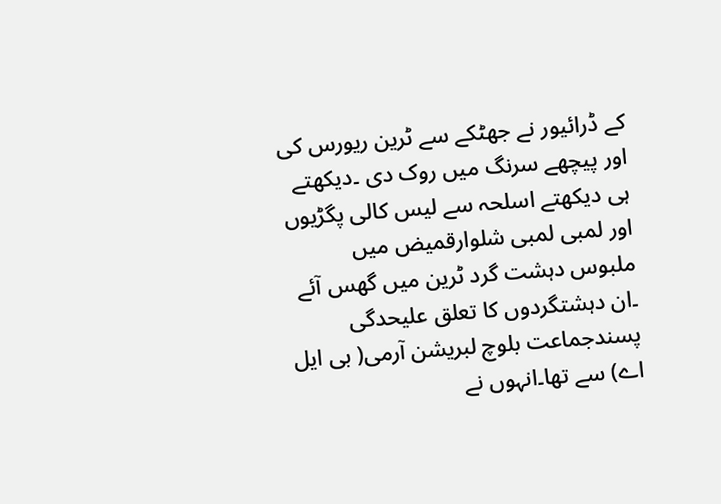کے ڈرائیور نے جھٹکے سے ٹرین ریورس کی اور پیچھے سرنگ میں روک دی ۔دیکھتے ہی دیکھتے اسلحہ سے لیس کالی پگڑیوں اور لمبی لمبی شلوارقمیض میں ملبوس دہشت گرد ٹرین میں گھس آئے ۔ان دہشتگردوں کا تعلق علیحدگی پسندجماعت بلوچ لبریشن آرمی( بی ایل اے) سے تھا۔انہوں نے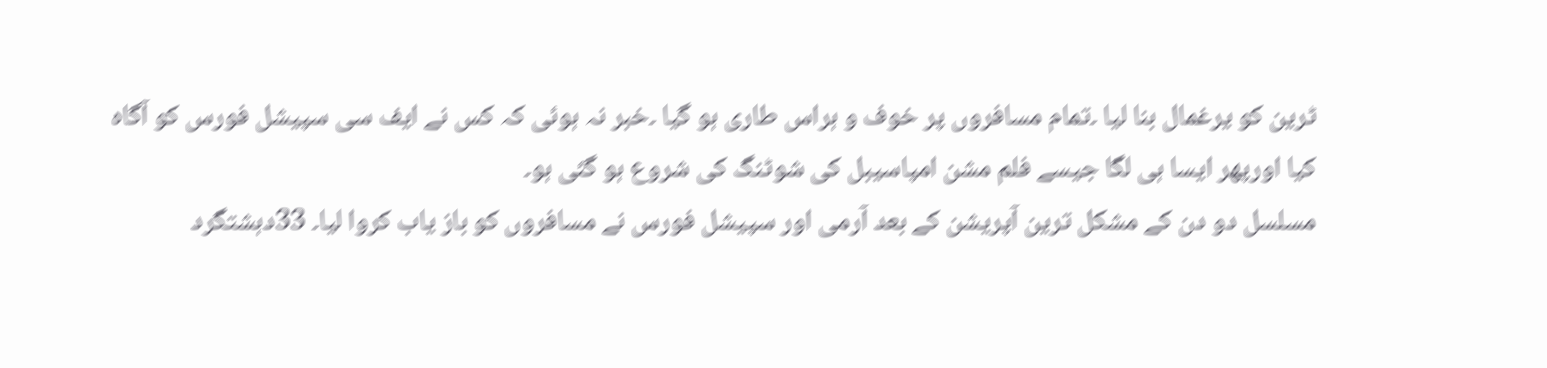ٹرین کو یرغمال بنا لیا ۔تمام مسافروں پر خوف و ہراس طاری ہو گیا ۔خبر نہ ہوئی کہ کس نے ایف سی سپیشل فورس کو آگاہ کیا اورپھر ایسا ہی لگا جیسے فلم مشن امپاسیبل کی شوٹنگ کی شروع ہو گئی ہو۔
مسلسل دو دن کے مشکل ترین آپریشن کے بعد آرمی اور سپیشل فورس نے مسافروں کو باز یاب کروا لیا۔ 33دہشتگرد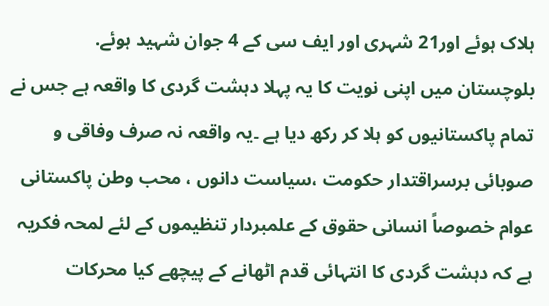ہلاک ہوئے اور21 شہری اور ایف سی کے 4 جوان شہید ہوئے.
بلوچستان میں اپنی نویت کا یہ پہلا دہشت گردی کا واقعہ ہے جس نے تمام پاکستانیوں کو ہلا کر رکھ دیا ہے ۔یہ واقعہ نہ صرف وفاقی و صوبائی برسراقتدار حکومت ،سیاست دانوں ، محب وطن پاکستانی عوام خصوصاً انسانی حقوق کے علمبردار تنظیموں کے لئے لمحہ فکریہ ہے کہ دہشت گردی کا انتہائی قدم اٹھانے کے پیچھے کیا محرکات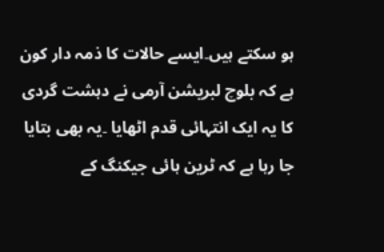ہو سکتے ہیں۔ایسے حالات کا ذمہ دار کون ہے کہ بلوچ لبریشن آرمی نے دہشت گردی کا یہ ایک انتہائی قدم اٹھایا ۔یہ بھی بتایا جا رہا ہے کہ ٹرین ہائی جیکنگ کے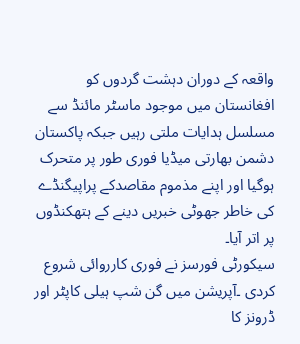واقعہ کے دوران دہشت گردوں کو افغانستان میں موجود ماسٹر مائنڈ سے مسلسل ہدایات ملتی رہیں جبکہ پاکستان دشمن بھارتی میڈیا فوری طور پر متحرک ہوگیا اور اپنے مذموم مقاصدکے پراپیگنڈے کی خاطر جھوٹی خبریں دینے کے ہتھکنڈوں پر اتر آیا۔
سیکورٹی فورسز نے فوری کارروائی شروع کردی ۔آپریشن میں گن شپ ہیلی کاپٹر اور ڈرونز کا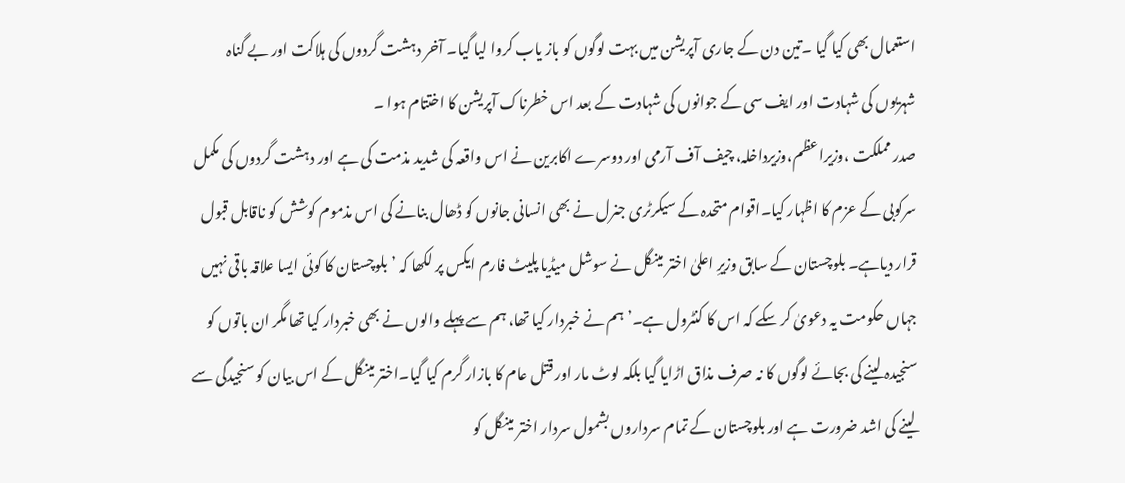استعمال بھی کیا گیا ۔تین دن کے جاری آپریشن میں بہت لوگوں کو باز یاب کروا لیا گیا۔ آخر دہشت گردوں کی ہلاکت اور بے گناہ شہریوں کی شہادت اور ایف سی کے جوانوں کی شہادت کے بعد اس خطرناک آپریشن کا اختتام ہوا ۔
صدر مملکت ،وزیراعظم،وزیرداخلہ، چیف آف آرمی اور دوسرے اکابرین نے اس واقعہ کی شدید مذمت کی ہے اور دہشت گردوں کی مکمل سرکوبی کے عزم کا اظہار کیا۔اقوام متحدہ کے سیکرٹری جنرل نے بھی انسانی جانوں کو ڈھال بنانے کی اس مذموم کوشش کو ناقابل قبول قرار دیاہے۔ بلوچستان کے سابق وزیرِ اعلیٰ اختر مینگل نے سوشل میڈیا پلیٹ فارم ایکس پر لکھا کہ ’بلوچستان کا کوئی ایسا علاقہ باقی نہیں جہاں حکومت یہ دعویٰ کر سکے کہ اس کا کنٹرول ہے۔’ہم نے خبردار کیا تھا، ہم سے پہلے والوں نے بھی خبردار کیا تھا مگر ان باتوں کو سنجیدہ لینے کی بجائے لوگوں کا نہ صرف مذاق اڑایا گیا بلکہ لوٹ مار اور قتل عام کا بازار گرم کیا گیا۔اختر مینگل کے اس بیان کو سنجیدگی سے لینے کی اشد ضرورت ہے اور بلوچستان کے تمام سرداروں بشمول سردار اختر مینگل کو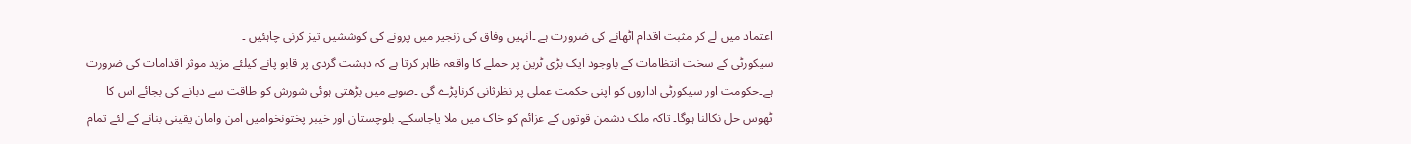اعتماد میں لے کر مثبت اقدام اٹھانے کی ضرورت ہے ۔انہیں وفاق کی زنجیر میں پرونے کی کوششیں تیز کرنی چاہئیں ۔
سیکورٹی کے سخت انتظامات کے باوجود ایک بڑی ٹرین پر حملے کا واقعہ ظاہر کرتا ہے کہ دہشت گردی پر قابو پانے کیلئے مزید موثر اقدامات کی ضرورت ہے۔حکومت اور سیکورٹی اداروں کو اپنی حکمت عملی پر نظرثانی کرناپڑے گی ۔صوبے میں بڑھتی ہوئی شورش کو طاقت سے دبانے کی بجائے اس کا ٹھوس حل نکالنا ہوگا۔ تاکہ ملک دشمن قوتوں کے عزائم کو خاک میں ملا یاجاسکے۔ بلوچستان اور خیبر پختونخوامیں امن وامان یقینی بنانے کے لئے تمام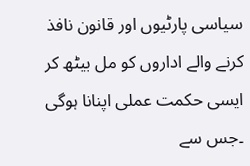سیاسی پارٹیوں اور قانون نافذ کرنے والے اداروں کو مل بیٹھ کر ایسی حکمت عملی اپنانا ہوگی ۔جس سے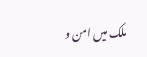ملک میں امن و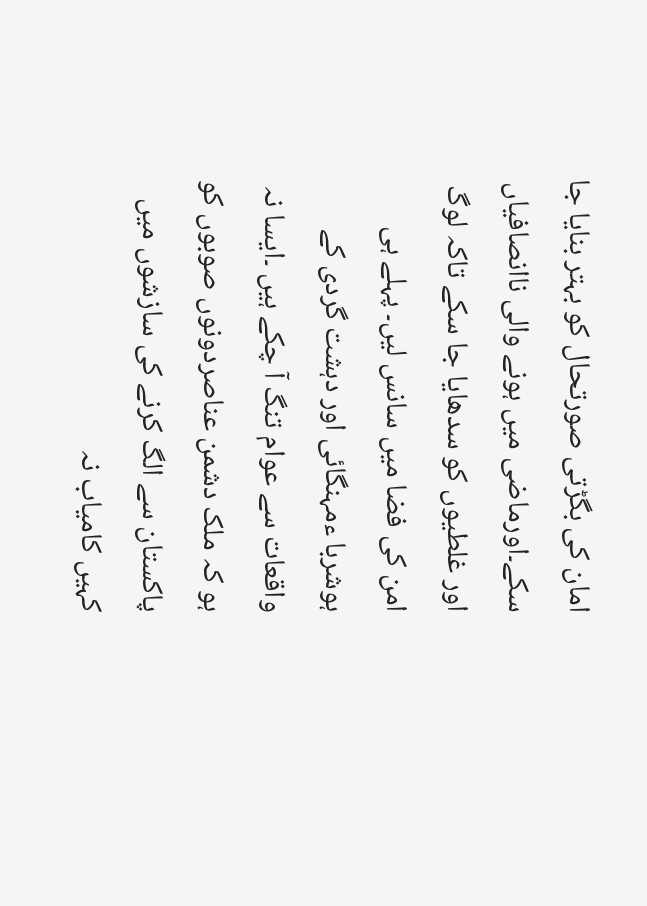امان کی بگڑتی صورتحال کو بہتر بنایا جا سکے۔اورماضی میں ہونے والی ناانصافیاں اور غلطیوں کو سدھایا جا سکے تاکہ لوگ امن کی فضا میں سانس لیں۔ پہلے ہی ہوشربا ءمہنگائی اور دہشت گردی کے واقعات سے عوام تنگ آ چکے ہیں ۔ایسا نہ ہو کہ ملک دشمن عناصردونوں صوبوں کو پاکستان سے الگ کرنے کی سازشوں میں کہیں کامیاب نہ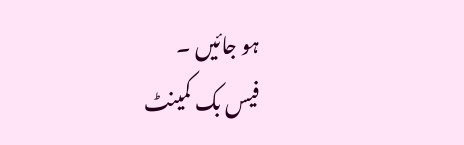ہو جائیں ۔
فیس بک کمینٹ